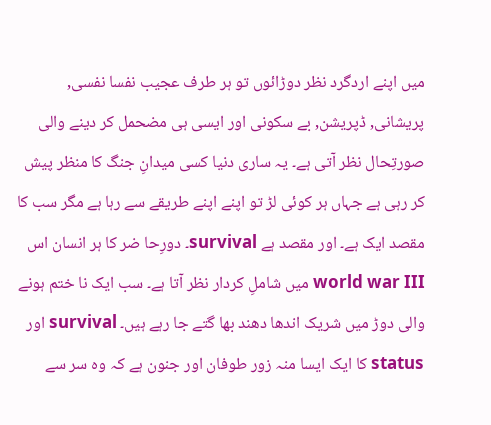میں اپنے اردگرد نظر دوڑائوں تو ہر طرف عجیب نفسا نفسی, پریشانی, ڈپریشن, بے سکونی اور ایسی ہی مضحمل کر دینے والی صورتِحال نظر آتی ہے۔ یہ ساری دنیا کسی میدانِ جنگ کا منظر پیش کر رہی ہے جہاں ہر کوئی لڑ تو اپنے اپنے طریقے سے رہا ہے مگر سب کا مقصد ایک ہے۔ اور مقصد ہے survival۔ دورِحا ضر کا ہر انسان اس world war III میں شاملِ کردار نظر آتا ہے۔ سب ایک نا ختم ہونے والی دوڑ میں شریک اندھا دھند بھا گتے جا رہے ہیں۔ survival اور status کا ایک ایسا منہ زور طوفان اور جنون ہے کہ وہ سر سے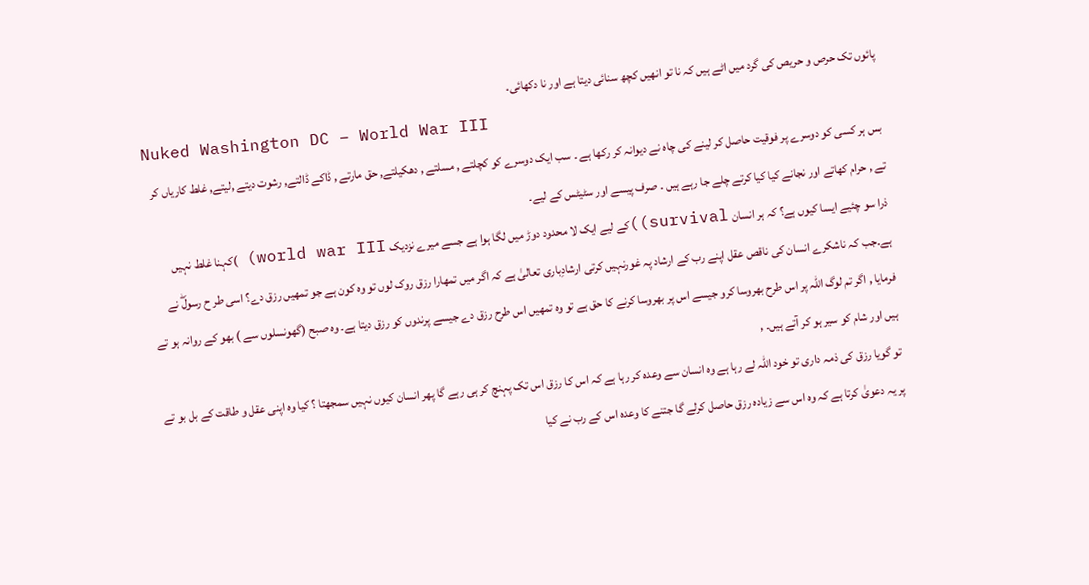پائوں تک حرص و حریص کی گرد میں اٹے ہیں کہ نا تو انھیں کچھ سنائی دیتا ہے اور نا دکھائی۔
Nuked Washington DC – World War III
بس ہر کسی کو دوسرے پر فوقیت حاصل کر لینے کی چاہ نے دیوانہ کر رکھا ہے ۔ سب ایک دوسرے کو کچلتے , مسلتے , دھکیلتے, حق مارتے , ڈاکے ڈالتے, رشوت دیتے ,لیتے, غلط کاریاں کر تے , حرام کھاتے اور نجانے کیا کیا کرتے چلے جا رہے ہیں ۔ صرف پیسے اور سٹیٹس کے لیے۔
ذرا سو چئیے ایسا کیوں ہے؟ کہ ہر انسان survival))کے لیے ایک لا محدود دوڑ میں لگا ہوا ہے جسے میرے نزدیک world war III) )کہنا غلط نہیں ہے۔جب کہ ناشکرے انسان کی ناقص عقل اپنے رب کے ارشاد پہ غورنہیں کرتی ارشادِباری تعالیٰ ہے کہ اگر میں تمھارا رزق روک لوں تو وہ کون ہے جو تمھیں رزق دے؟ اسی طر ح رسولۖ نے فرمایا , اگر تم لوگ اللہ پر اس طرح بھروسا کرو جیسے اس پر بھروسا کرنے کا حق ہے تو وہ تمھیں اس طرح رزق دے جیسے پرندوں کو رزق دیتا ہے۔ وہ صبح (گھونسلوں سے ) بھو کے روانہ ہو تے ہیں اور شام کو سیر ہو کر آتے ہیں۔ ,
تو گویا رزق کی ذمہ داری تو خود اللہ لے رہا ہے وہ انسان سے وعدہ کر رہا ہے کہ اس کا رزق اس تک پہنچ کر ہی رہے گا پھر انسان کیوں نہیں سمجھتا ؟ کیا وہ اپنی عقل و طاقت کے بل بو تے پر یہ دعویٰ کرتا ہے کہ وہ اس سے زیادہ رزق حاصل کرلے گا جتنے کا وعدہ اس کے رب نے کیا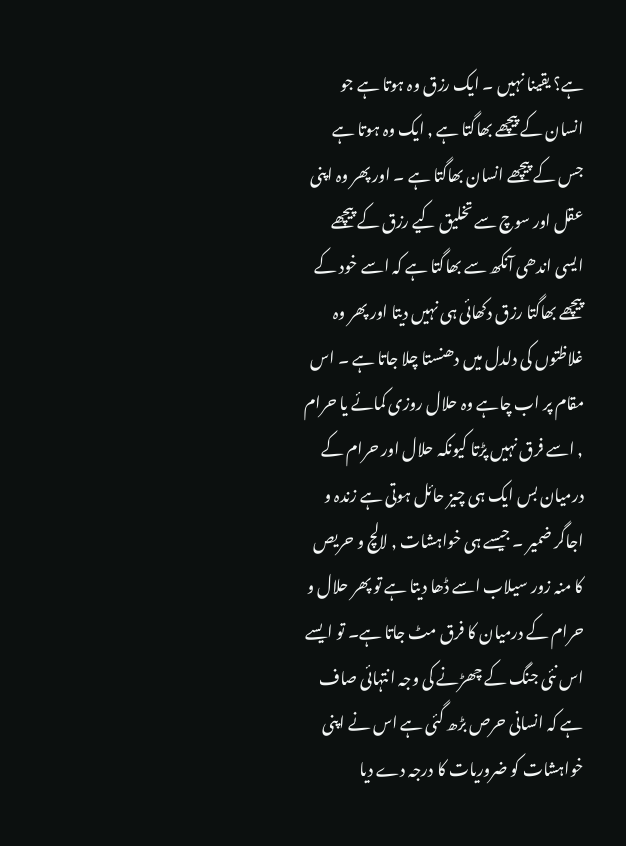ہے؟ یقینا نہیں ۔ ایک رزق وہ ہوتا ہے جو انسان کے پیچھے بھاگتا ہے , ایک وہ ہوتا ہے جس کے پیچھے انسان بھاگتا ہے ۔ اور پھر وہ اپنی عقل اور سوچ سے تخلیق کیے رزق کے پیچھے ایسی اندھی آنکھ سے بھاگتا ہے کہ اسے خود کے پیچھے بھاگتا رزق دکھائی ہی نہیں دیتا اور پھر وہ غلاظتوں کی دلدل میں دھنستا چلا جاتا ہے ۔ اس مقام پر اب چاہے وہ حلال روزی کمائے یا حرام , اسے فرق نہیں پڑتا کیونکہ حلال اور حرام کے درمیان بس ایک ہی چیز حائل ہوتی ہے زندہ و اجاگر ضمیر ۔ جیسے ہی خواہشات , لالچ و حریص کا منہ زور سیلاب اسے ڈھا دیتا ہے تو پھر حلال و حرام کے درمیان کا فرق مٹ جاتا ہے۔ تو ایسے اس نئی جنگ کے چھڑنے کی وجہ انتہائی صاف ہے کہ انسانی حرص بڑھ گئی ہے اس نے اپنی خواہشات کو ضروریات کا درجہ دے دیا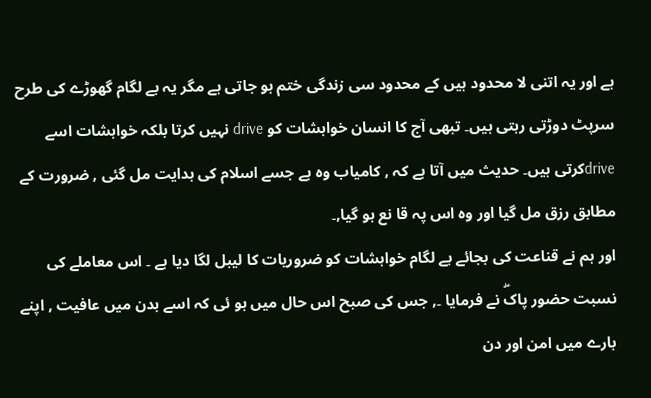ہے اور یہ اتنی لا محدود ہیں کے محدود سی زندگی ختم ہو جاتی ہے مگر یہ بے لگام گھوڑے کی طرح سرپٹ دوڑتی رہتی ہیں۔ تبھی آج کا انسان خواہشات کو drive نہیں کرتا بلکہ خواہشات اسے driveکرتی ہیں۔ حدیث میں آتا ہے کہ , کامیاب وہ ہے جسے اسلام کی ہدایت مل گئی , ضرورت کے مطابق رزق مل گیا اور وہ اس پہ قا نع ہو گیا,۔
اور ہم نے قناعت کی بجائے بے لگام خواہشات کو ضروریات کا لیبل لگا دیا ہے ۔ اس معاملے کی نسبت حضور پاکۖ نے فرمایا ۔, جس کی صبح اس حال میں ہو ئی کہ اسے بدن میں عافیت , اپنے بارے میں امن اور دن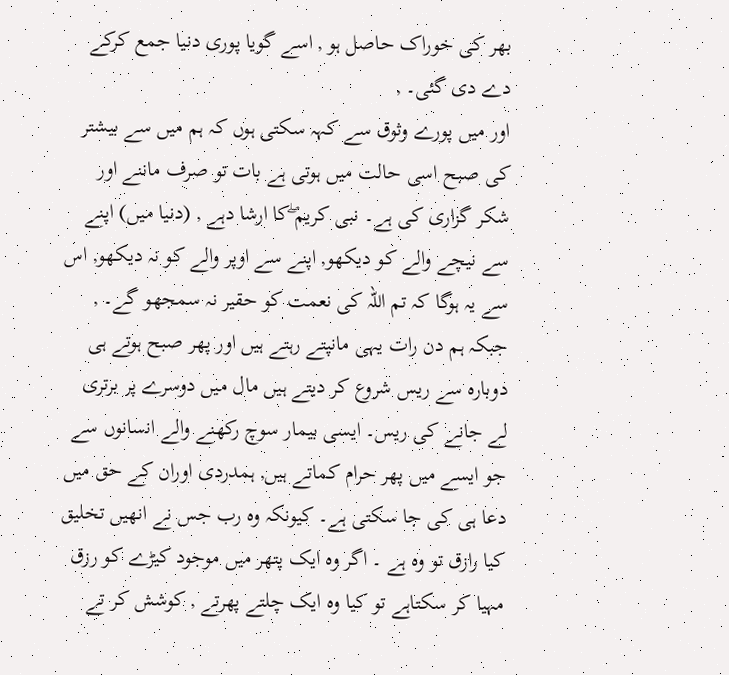بھر کی خوراک حاصل ہو , اسے گویا پوری دنیا جمع کرکے دے دی گئی۔ ,
اور میں پورے وثوق سے کہہ سکتی ہوں کہ ہم میں سے بیشتر کی صبح اسی حالت میں ہوتی ہے بات تو صرف ماننے اور شکر گزاری کی ہے۔ نبی کریم ۖکا ارشا دہے , (دنیا میں) اپنے سے نیچے والے کو دیکھو, اپنے سے اوپر والے کو نہ دیکھو, اس سے یہ ہوگا کہ تم اللہ کی نعمت کو حقیر نہ سمجھو گے۔ ,
جبکہ ہم دن رات یہی مانپتے رہتے ہیں اور پھر صبح ہوتے ہی دوبارہ سے ریس شروع کر دیتے ہیں مال میں دوسرے پر برتری لے جانے کی ریس۔ ایسی بیمار سوچ رکھنے والے انسانوں سے جو ایسے میں پھر حرام کماتے ہیں, ہمدردی اوران کے حق میں دعا ہی کی جا سکتی ہے۔ کیونکہ وہ رب جس نے انھیں تخلیق کیا رازق تو وہ ہے ۔ اگر وہ ایک پتھر میں موجود کیڑے کو رزق مہیا کر سکتاہے تو کیا وہ ایک چلتے پھرتے , کوشش کر تے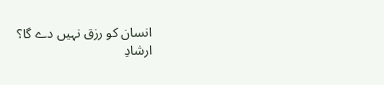انسان کو رزق نہیں دے گا؟
ارشادِ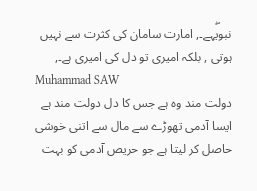نبویۖہے۔, امارت سامان کی کثرت سے نہیں ہوتی , بلکہ امیری تو دل کی امیری ہے۔,
Muhammad SAW
دولت مند وہ ہے جس کا دل دولت مند ہے ایسا آدمی تھوڑے سے مال سے اتنی خوشی حاصل کر لیتا ہے جو حریص آدمی کو بہت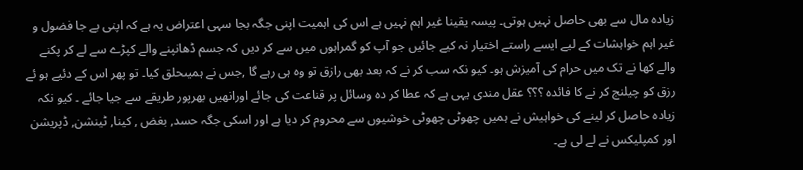زیادہ مال سے بھی حاصل نہیں ہوتی۔ پیسہ یقینا غیر اہم نہیں ہے اس کی اہمیت اپنی جگہ بجا سہی اعتراض یہ ہے کہ اپنی بے جا فضول و غیر اہم خواہشات کے لیے ایسے راستے اختیار نہ کیے جائیں جو آپ کو گمراہوں میں سے کر دیں کہ جسم ڈھانپنے والے کپڑے سے لے کر پکنے والے کھا نے تک میں حرام کی آمیزش ہو۔ کیو نکہ سب کر نے کہ بعد بھی رازق تو وہ ہی رہے گا ,جس نے ہمیںحلق کیا۔ تو پھر اس کے دئیے ہو ئے رزق کو چیلنج کر نے کا فائدہ ؟؟؟ عقل مندی یہی ہے کہ عطا کر دہ وسائل پر قناعت کی جائے اورانھیں بھرپور طریقے سے جیا جائے ۔ کیو نکہ زیادہ حاصل کر لینے کی خواہیش نے ہمیں چھوٹی چھوٹی خوشیوں سے محروم کر دیا ہے اور اسکی جگہ حسد, بغض , کینا, ٹینشن, ڈپریشن اور کمپلیکس نے لے لی ہے۔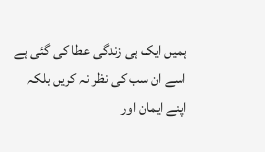ہمیں ایک ہی زندگی عطا کی گئی ہے اسے ان سب کی نظر نہ کریں بلکہ اپنے ایمان اور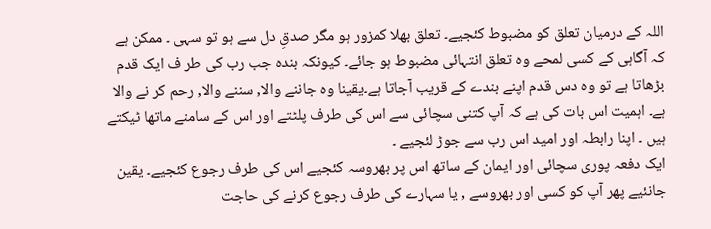اللہ کے درمیان تعلق کو مضبوط کئجیے۔ تعلق بھلا کمزور ہو مگر صدقِ دل سے ہو تو سہی ۔ ممکن ہے کہ آگاہی کے کسی لمحے وہ تعلق انتہائی مضبوط ہو جائے۔ کیونکہ بندہ جب رب کی طر ف ایک قدم بڑھاتا ہے تو وہ دس قدم اپنے بندے کے قریب آجاتا ہے۔یقینا وہ جاننے والا, سننے والا, رحم کر نے والا ہے۔ اہمیت اس بات کی ہے کہ آپ کتنی سچائی سے اس کی طرف پلٹتے اور اس کے سامنے ماتھا ٹیکتے ہیں ۔ اپنا رابطہ اور امید اس رب سے جوڑ لئجیے ۔
ایک دفعہ پوری سچائی اور ایمان کے ساتھ اس پر بھروسہ کئجیے اس کی طرف رجوع کئجیے۔ یقین جانئیے پھر آپ کو کسی اور بھروسے , یا سہارے کی طرف رجوع کرنے کی حاجت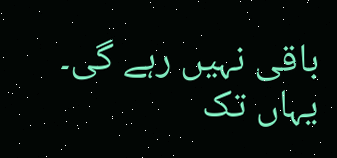باقی نہیں رہے گی۔
یہاں تک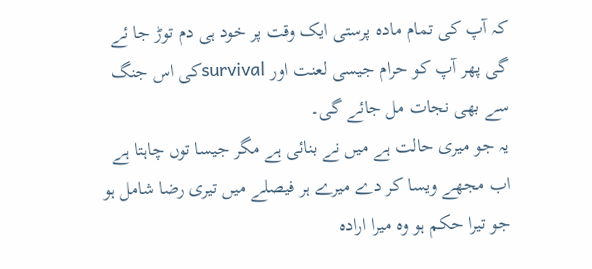کہ آپ کی تمام مادہ پرستی ایک وقت پر خود ہی دم توڑ جا ئے گی پھر آپ کو حرام جیسی لعنت اور survivalکی اس جنگ سے بھی نجات مل جائے گی۔
یہ جو میری حالت ہے میں نے بنائی ہے مگر جیسا توں چاہتا ہے اب مجھے ویسا کر دے میرے ہر فیصلے میں تیری رضا شامل ہو جو تیرا حکم ہو وہ میرا ارادہ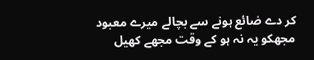کر دے ضائع ہونے سے بچالے میرے معبود مجھکو یہ نہ ہو کے وقت مجھے کھیل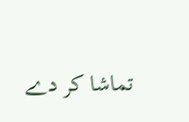تماشا کر دے